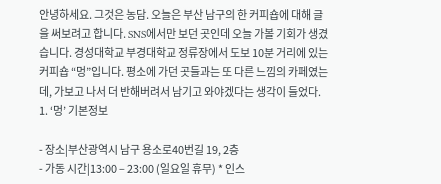안녕하세요. 그것은 농담. 오늘은 부산 남구의 한 커피숍에 대해 글을 써보려고 합니다. SNS에서만 보던 곳인데 오늘 가볼 기회가 생겼습니다. 경성대학교 부경대학교 정류장에서 도보 10분 거리에 있는 커피숍 “멍”입니다. 평소에 가던 곳들과는 또 다른 느낌의 카페였는데, 가보고 나서 더 반해버려서 남기고 와야겠다는 생각이 들었다.
1. ‘멍’ 기본정보

- 장소|부산광역시 남구 용소로40번길 19, 2층
- 가동 시간|13:00 – 23:00 (일요일 휴무) * 인스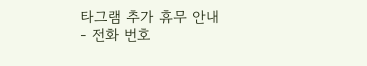타그램 추가 휴무 안내
- 전화 번호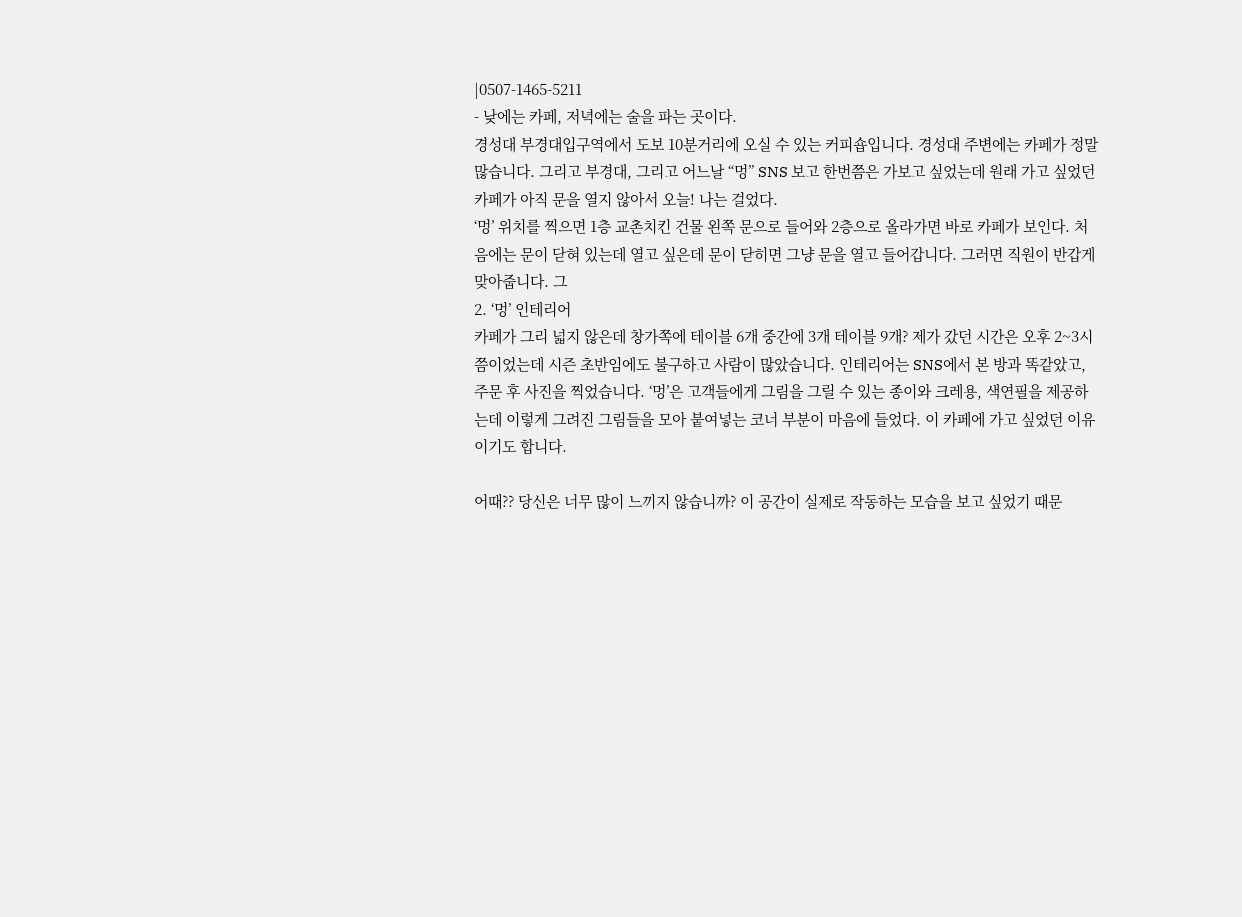|0507-1465-5211
- 낮에는 카페, 저녁에는 술을 파는 곳이다.
경성대 부경대입구역에서 도보 10분거리에 오실 수 있는 커피숍입니다. 경성대 주변에는 카페가 정말 많습니다. 그리고 부경대, 그리고 어느날 “멍” SNS 보고 한번쯤은 가보고 싶었는데 원래 가고 싶었던 카페가 아직 문을 열지 않아서 오늘! 나는 걸었다.
‘멍’ 위치를 찍으면 1층 교촌치킨 건물 왼쪽 문으로 들어와 2층으로 올라가면 바로 카페가 보인다. 처음에는 문이 닫혀 있는데 열고 싶은데 문이 닫히면 그냥 문을 열고 들어갑니다. 그러면 직원이 반갑게 맞아줍니다. 그
2. ‘멍’ 인테리어
카페가 그리 넓지 않은데 창가쪽에 테이블 6개 중간에 3개 테이블 9개? 제가 갔던 시간은 오후 2~3시쯤이었는데 시즌 초반임에도 불구하고 사람이 많았습니다. 인테리어는 SNS에서 본 방과 똑같았고, 주문 후 사진을 찍었습니다. ‘멍’은 고객들에게 그림을 그릴 수 있는 종이와 크레용, 색연필을 제공하는데 이렇게 그려진 그림들을 모아 붙여넣는 코너 부분이 마음에 들었다. 이 카페에 가고 싶었던 이유이기도 합니다.

어때?? 당신은 너무 많이 느끼지 않습니까? 이 공간이 실제로 작동하는 모습을 보고 싶었기 때문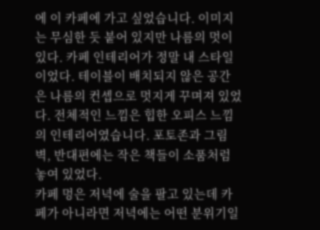에 이 카페에 가고 싶었습니다. 이미지는 무심한 듯 붙어 있지만 나름의 멋이 있다. 카페 인테리어가 정말 내 스타일이었다. 테이블이 배치되지 않은 공간은 나름의 컨셉으로 멋지게 꾸며져 있었다. 전체적인 느낌은 힙한 오피스 느낌의 인테리어였습니다. 포토존과 그림벽, 반대편에는 작은 책들이 소품처럼 놓여 있었다.
카페 멍은 저녁에 술을 팔고 있는데 카페가 아니라면 저녁에는 어떤 분위기일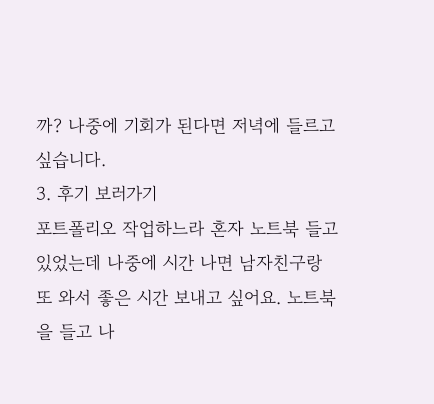까? 나중에 기회가 된다면 저녁에 들르고 싶습니다.
3. 후기 보러가기
포트폴리오 작업하느라 혼자 노트북 들고 있었는데 나중에 시간 나면 남자친구랑 또 와서 좋은 시간 보내고 싶어요. 노트북을 들고 나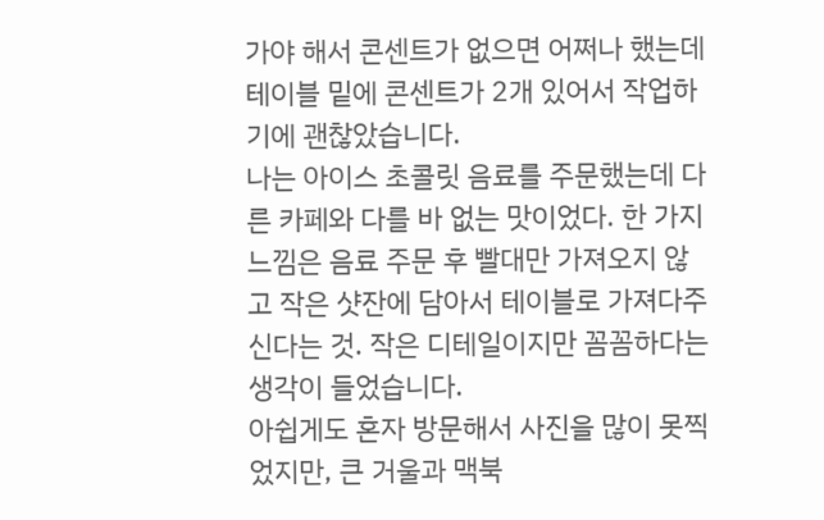가야 해서 콘센트가 없으면 어쩌나 했는데 테이블 밑에 콘센트가 2개 있어서 작업하기에 괜찮았습니다.
나는 아이스 초콜릿 음료를 주문했는데 다른 카페와 다를 바 없는 맛이었다. 한 가지 느낌은 음료 주문 후 빨대만 가져오지 않고 작은 샷잔에 담아서 테이블로 가져다주신다는 것. 작은 디테일이지만 꼼꼼하다는 생각이 들었습니다.
아쉽게도 혼자 방문해서 사진을 많이 못찍었지만, 큰 거울과 맥북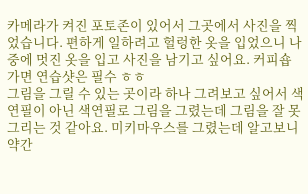카메라가 켜진 포토존이 있어서 그곳에서 사진을 찍었습니다. 편하게 일하려고 헐렁한 옷을 입었으니 나중에 멋진 옷을 입고 사진을 남기고 싶어요. 커피숍 가면 연습샷은 필수 ㅎㅎ
그림을 그릴 수 있는 곳이라 하나 그려보고 싶어서 색연필이 아닌 색연필로 그림을 그렸는데 그림을 잘 못 그리는 것 같아요. 미키마우스를 그렸는데 알고보니 약간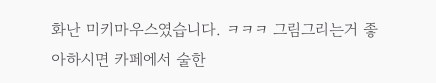화난 미키마우스였습니다. ㅋㅋㅋ 그림그리는거 좋아하시면 카페에서 술한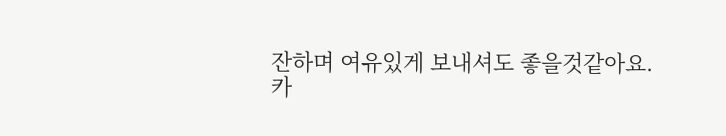잔하며 여유있게 보내셔도 좋을것같아요.
카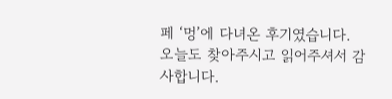페 ‘멍’에 다녀온 후기였습니다.
오늘도 찾아주시고 읽어주셔서 감사합니다.